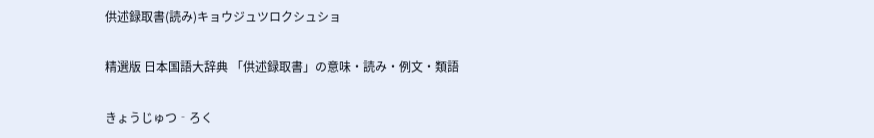供述録取書(読み)キョウジュツロクシュショ

精選版 日本国語大辞典 「供述録取書」の意味・読み・例文・類語

きょうじゅつ‐ろく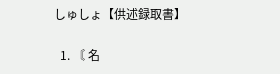しゅしょ【供述録取書】

  1. 〘 名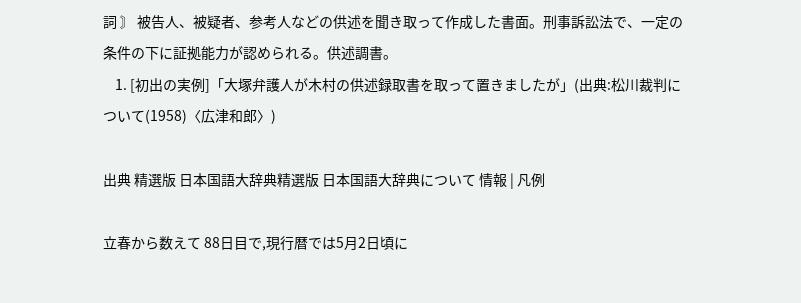詞 〙 被告人、被疑者、参考人などの供述を聞き取って作成した書面。刑事訴訟法で、一定の条件の下に証拠能力が認められる。供述調書。
    1. [初出の実例]「大塚弁護人が木村の供述録取書を取って置きましたが」(出典:松川裁判について(1958)〈広津和郎〉)

出典 精選版 日本国語大辞典精選版 日本国語大辞典について 情報 | 凡例

立春から数えて 88日目で,現行暦では5月2日頃に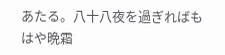あたる。八十八夜を過ぎればもはや晩霜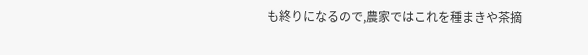も終りになるので,農家ではこれを種まきや茶摘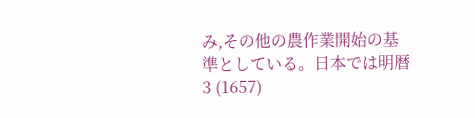み,その他の農作業開始の基準としている。日本では明暦3 (1657)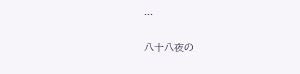...

八十八夜の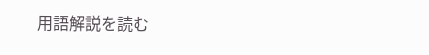用語解説を読む